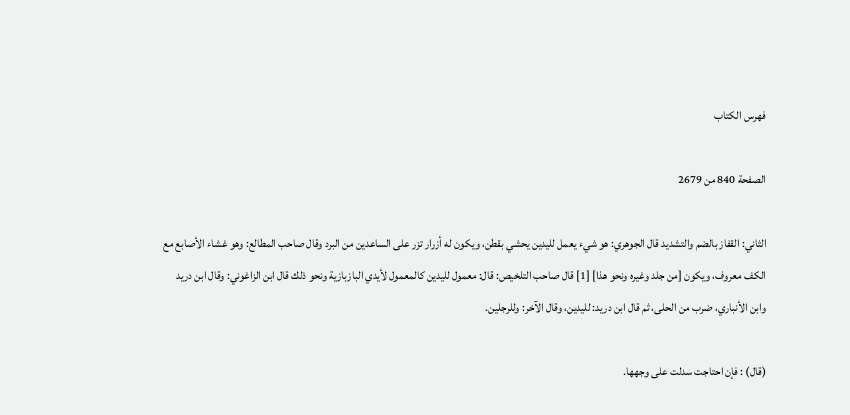فهرس الكتاب

الصفحة 840 من 2679

الثاني: القفاز بالضم والتشديد قال الجوهري: هو شيء يعمل لليدين يحشي بقطن، ويكون له أزرار تزر على الساعدين من البرد وقال صاحب المطالع: وهو غشاء الأصابع مع الكف معروف، ويكون [من جلد وغيره ونحو هذا] [1] قال صاحب التلخيص: قال: معمول لليدين كالمعمول لأيدي البازبازية ونحو ذلك قال ابن الزاغوني: وقال ابن دريد وابن الأنباري، ضرب من الحلى، ثم قال ابن دريد: لليدين، وقال الآخر: وللرجلين.

(قال) : فإن احتاجت سدلت على وجهها.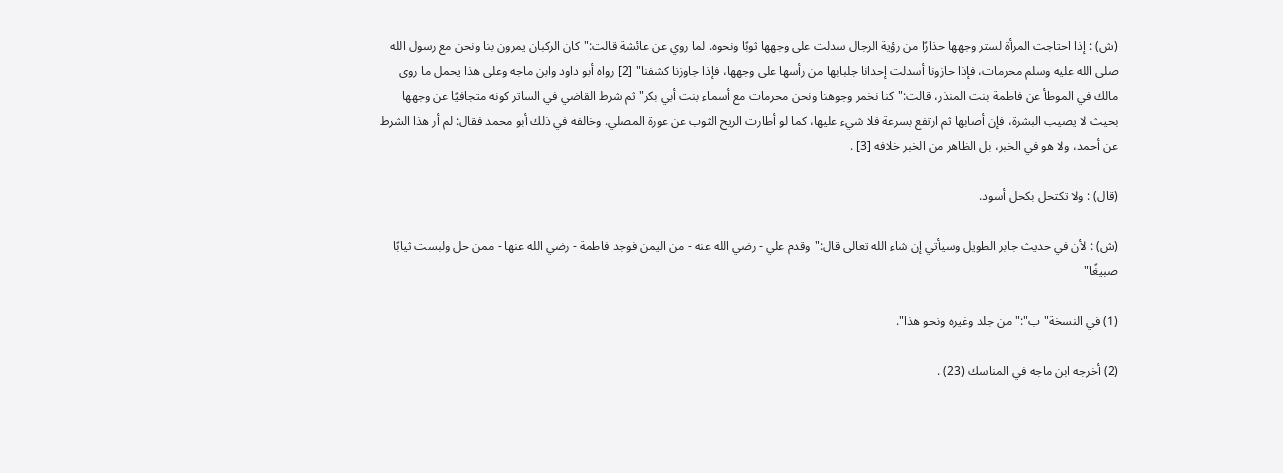(ش) : إذا احتاجت المرأة لستر وجهها حذارًا من رؤية الرجال سدلت على وجهها ثوبًا ونحوه. لما روي عن عائشة قالت:"كان الركبان يمرون بنا ونحن مع رسول الله صلى الله عليه وسلم محرمات، فإذا حازونا أسدلت إحدانا جلبابها من رأسها على وجهها، فإذا جاوزنا كشفنا" [2] رواه أبو داود وابن ماجه وعلى هذا يحمل ما روى مالك في الموطأ عن فاطمة بنت المنذر، قالت:"كنا نخمر وجوهنا ونحن محرمات مع أسماء بنت أبي بكر"ثم شرط القاضي في الساتر كونه متجافيًا عن وجهها بحيث لا يصيب البشرة، فإن أصابها ثم ارتفع بسرعة فلا شيء عليها، كما لو أطارت الريح الثوب عن عورة المصلي. وخالفه في ذلك أبو محمد فقال: لم أر هذا الشرط عن أحمد، ولا هو في الخبر، بل الظاهر من الخبر خلافه [3] .

(قال) : ولا تكتحل بكحل أسود.

(ش) : لأن في حديث جابر الطويل وسيأتي إن شاء الله تعالى قال:"وقدم علي - رضي الله عنه - من اليمن فوجد فاطمة - رضي الله عنها - ممن حل ولبست ثيابًا صبيغًا"

(1) في النسخة"ب":"من جلد وغيره ونحو هذا".

(2) أخرجه ابن ماجه في المناسك (23) .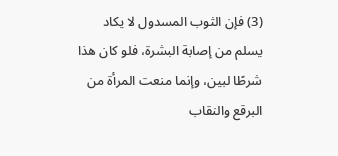(3) فإن الثوب المسدول لا يكاد يسلم من إصابة البشرة، فلو كان هذا شرطًا لبين، وإنما منعت المرأة من البرقع والنقاب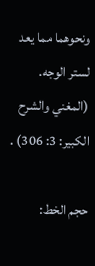ونحوهما مما يعد لستر الوجه. (المغني والشرح الكبير: 3: 306) .

حجم الخط: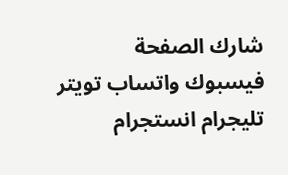شارك الصفحة
فيسبوك واتساب تويتر تليجرام انستجرام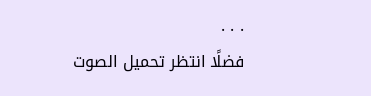. . .
فضلًا انتظر تحميل الصوت